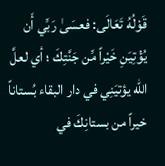قَوْلُهُ تَعَالَى: فعسَىٰ رَبِّي أَن يُؤْتِيَنِ خَيْراً مِّن جَنَّتِكَ ؛ أي لعلَّ الله يؤتيَنِي في دار البقاء بُستاناً خيراً من بستانِكَ في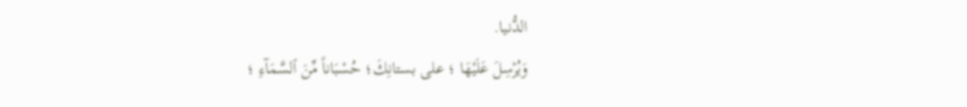الدُّنيا.
وَيُرْسِلَ عَلَيْهَا ؛ على بستانِكَ؛ حُسْبَاناً مِّنَ ٱلسَّمَآءِ ؛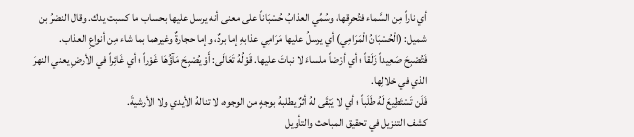أي ناراً مِن السَّماء فتُحرِقها، وسُمِّي العذابُ حُسْبَاناً على معنى أنه يرسل عليها بحساب ما كسبت يدك. وقال النضرُ بن شميل: (الْحُسْبَانُ الْمَرَامِي) أي يرسلُ عليها مَرَامِي عذابهِ إما بردٌ، وإما حجارةٌ وغيرهما بما شاء مِن أنواعِ العذاب.
فَتُصْبِحَ صَعِيداً زَلَقاً ؛ أي أرْضاً ملساءَ لا نباتَ عليها. قَوْلُهُ تَعَالَى: أَوْ يُصْبِحَ مَآؤُهَا غَوْراً ؛ أي غَائِراً في الأرضِ يعني النهرَ الذي في خلالِها.
فَلَن تَسْتَطِيعَ لَهُ طَلَباً ؛ أي لا يَبْقَى لهُ أثرٌ يطلبهُ بوجهٍ من الوجوه، لا تنالهُ الأيدي ولا الأرشيةَ.
كشف التنزيل في تحقيق المباحث والتأويل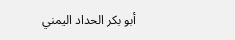أبو بكر الحداد اليمني